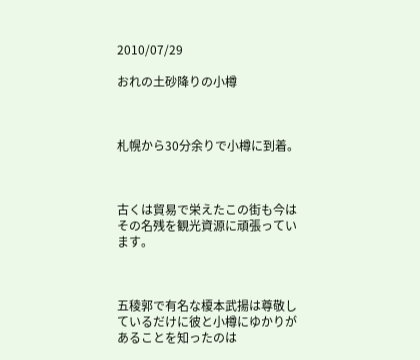2010/07/29

おれの土砂降りの小樽



札幌から30分余りで小樽に到着。



古くは貿易で栄えたこの街も今はその名残を観光資源に頑張っています。



五稜郭で有名な榎本武揚は尊敬しているだけに彼と小樽にゆかりがあることを知ったのは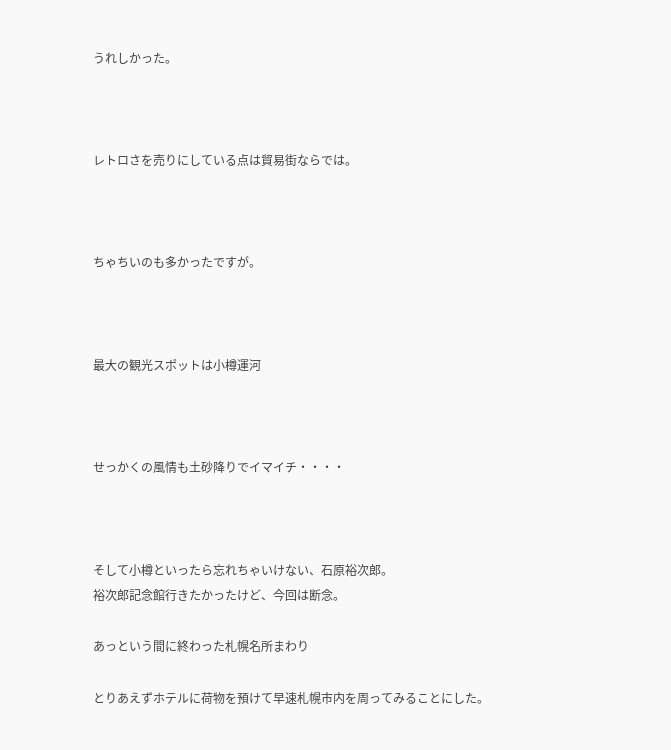うれしかった。



レトロさを売りにしている点は貿易街ならでは。



ちゃちいのも多かったですが。



最大の観光スポットは小樽運河



せっかくの風情も土砂降りでイマイチ・・・・



そして小樽といったら忘れちゃいけない、石原裕次郎。
裕次郎記念館行きたかったけど、今回は断念。

あっという間に終わった札幌名所まわり

とりあえずホテルに荷物を預けて早速札幌市内を周ってみることにした。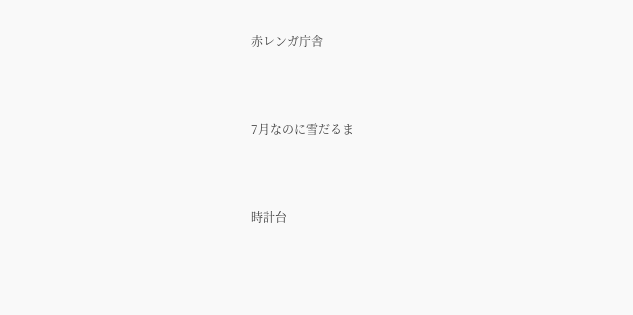赤レンガ庁舎



7月なのに雪だるま



時計台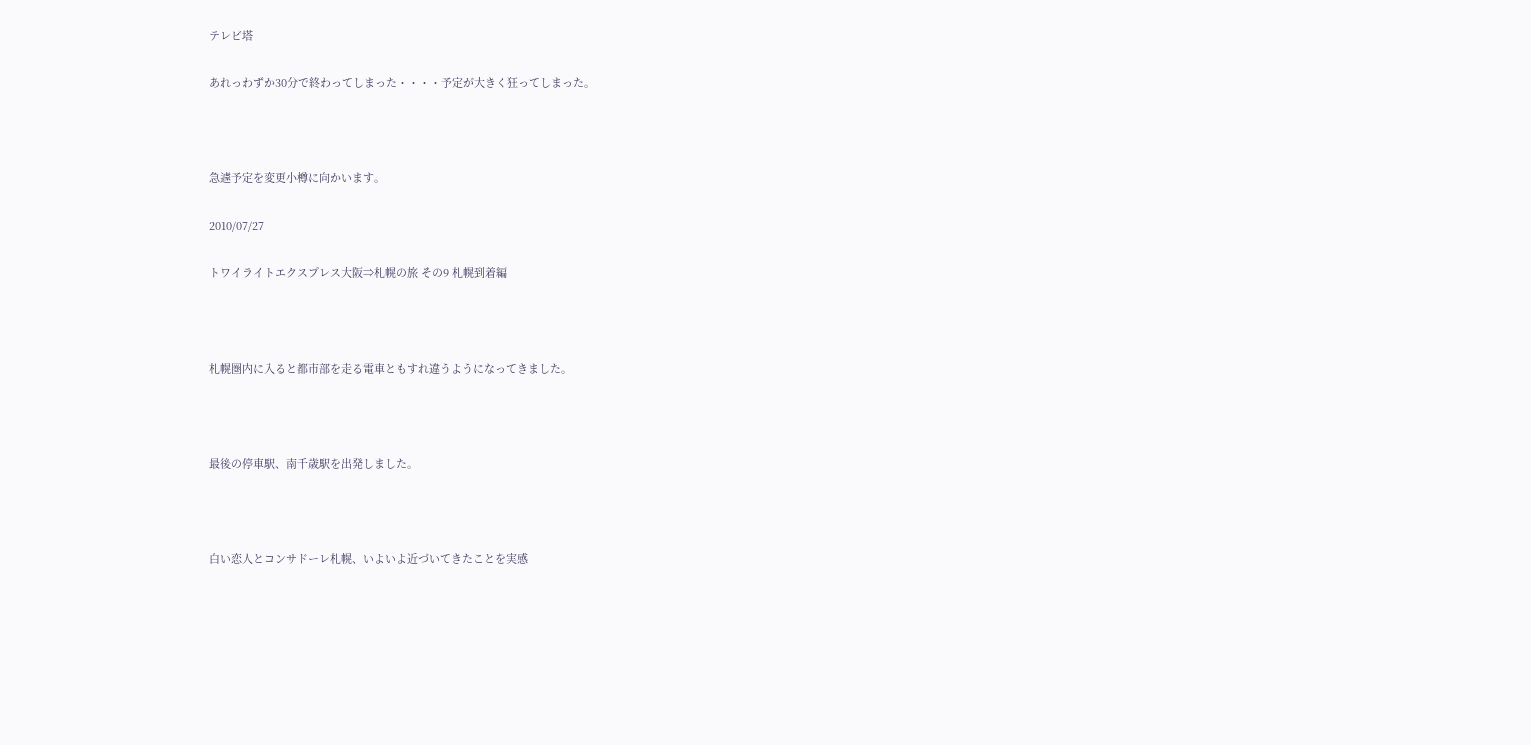テレビ塔

あれっわずか30分で終わってしまった・・・・予定が大きく狂ってしまった。



急遽予定を変更小樽に向かいます。

2010/07/27

トワイライトエクスプレス大阪⇒札幌の旅 その9 札幌到着編



札幌圏内に入ると都市部を走る電車ともすれ違うようになってきました。



最後の停車駅、南千歳駅を出発しました。



白い恋人とコンサドーレ札幌、いよいよ近づいてきたことを実感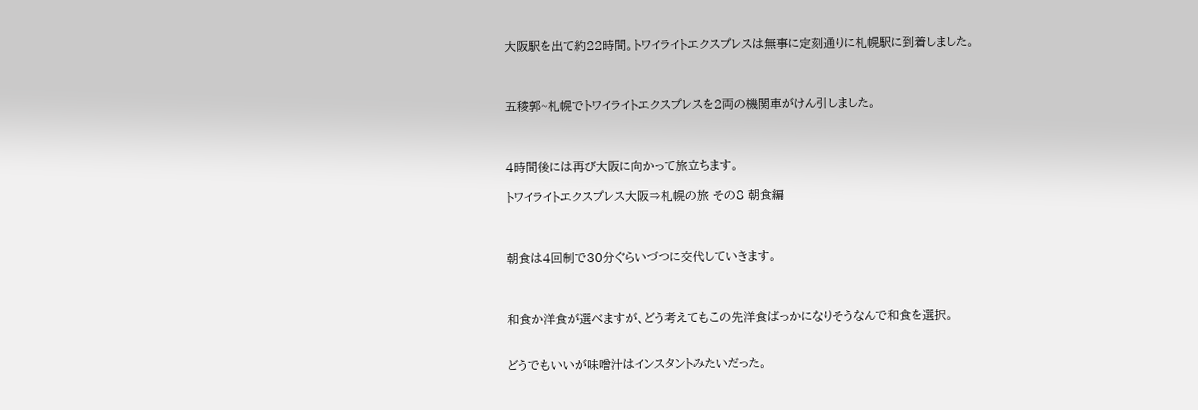大阪駅を出て約22時間。トワイライトエクスプレスは無事に定刻通りに札幌駅に到着しました。



五稜郭~札幌でトワイライトエクスプレスを2両の機関車がけん引しました。



4時間後には再び大阪に向かって旅立ちます。

トワイライトエクスプレス大阪⇒札幌の旅 その8 朝食編



朝食は4回制で30分ぐらいづつに交代していきます。



和食か洋食が選べますが、どう考えてもこの先洋食ばっかになりそうなんで和食を選択。


どうでもいいが味噌汁はインスタントみたいだった。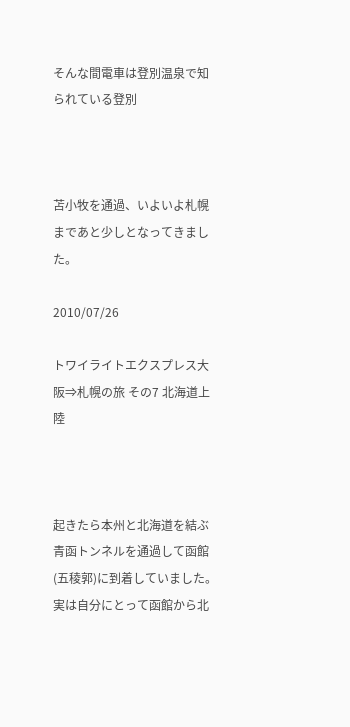そんな間電車は登別温泉で知られている登別



苫小牧を通過、いよいよ札幌まであと少しとなってきました。

2010/07/26

トワイライトエクスプレス大阪⇒札幌の旅 その7 北海道上陸



起きたら本州と北海道を結ぶ青函トンネルを通過して函館(五稜郭)に到着していました。実は自分にとって函館から北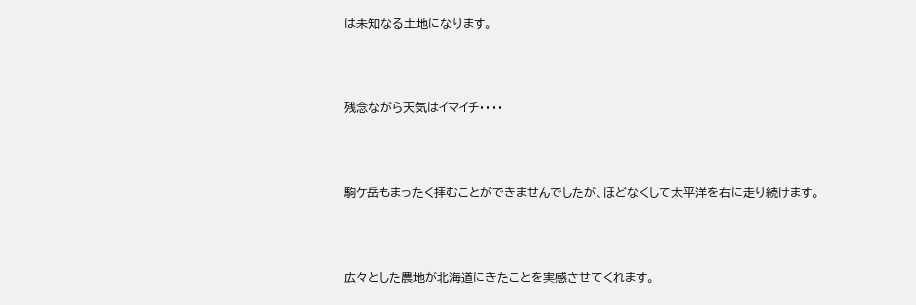は未知なる土地になります。



残念ながら天気はイマイチ・・・・



駒ケ岳もまったく拝むことができませんでしたが、ほどなくして太平洋を右に走り続けます。



広々とした農地が北海道にきたことを実感させてくれます。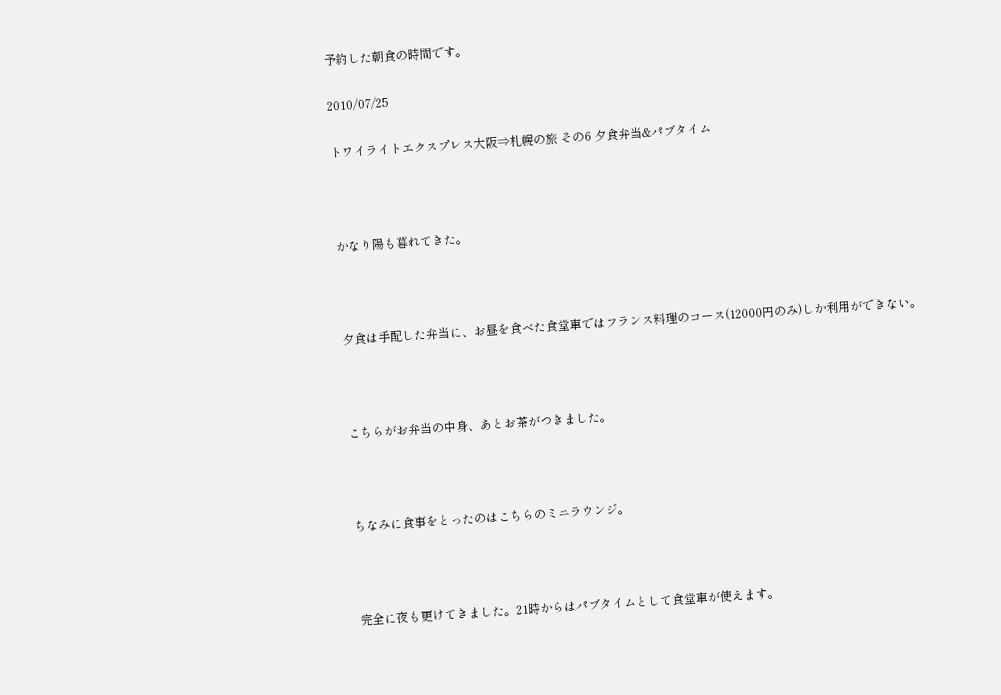予約した朝食の時間です。

2010/07/25

トワイライトエクスプレス大阪⇒札幌の旅 その6 夕食弁当&パブタイム



かなり陽も暮れてきた。



夕食は手配した弁当に、お昼を食べた食堂車ではフランス料理のコース(12000円のみ)しか利用ができない。



こちらがお弁当の中身、あとお茶がつきました。



ちなみに食事をとったのはこちらのミニラウンジ。



完全に夜も更けてきました。21時からはパブタイムとして食堂車が使えます。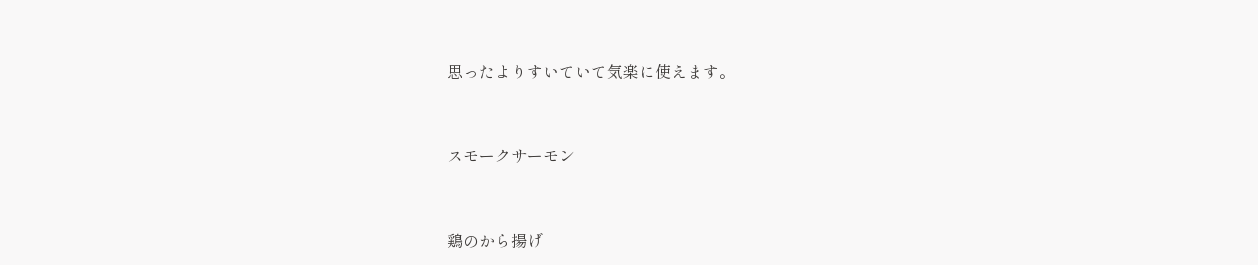思ったよりすいていて気楽に使えます。



スモークサーモン



鶏のから揚げ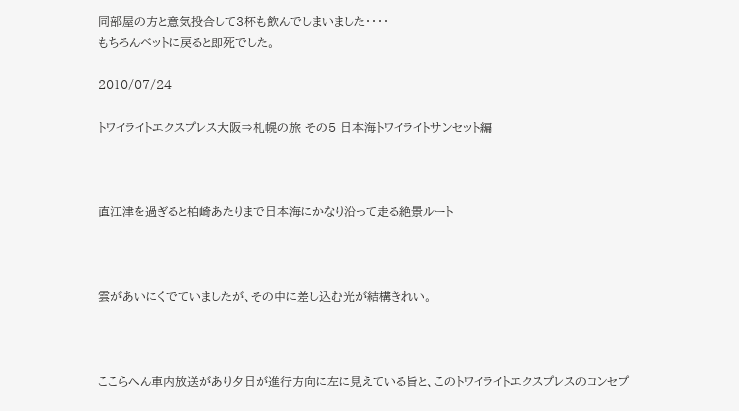同部屋の方と意気投合して3杯も飲んでしまいました・・・・
もちろんベットに戻ると即死でした。

2010/07/24

トワイライトエクスプレス大阪⇒札幌の旅 その5 日本海トワイライトサンセット編



直江津を過ぎると柏崎あたりまで日本海にかなり沿って走る絶景ルート



雲があいにくでていましたが、その中に差し込む光が結構きれい。



ここらへん車内放送があり夕日が進行方向に左に見えている旨と、このトワイライトエクスプレスのコンセプ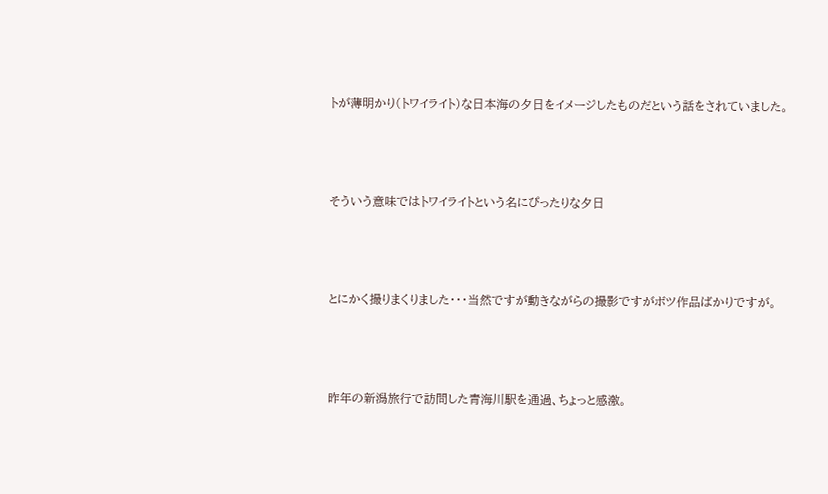トが薄明かり(トワイライト)な日本海の夕日をイメージしたものだという話をされていました。



そういう意味ではトワイライトという名にぴったりな夕日



とにかく撮りまくりました・・・当然ですが動きながらの撮影ですがボツ作品ばかりですが。



昨年の新潟旅行で訪問した青海川駅を通過、ちょっと感激。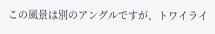この風景は別のアングルですが、トワイライ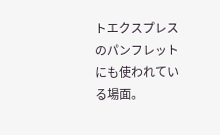トエクスプレスのパンフレットにも使われている場面。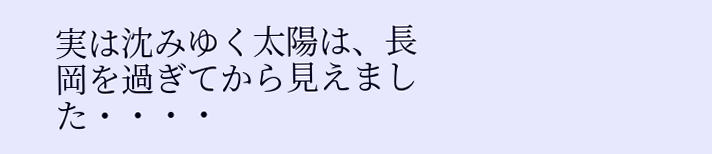実は沈みゆく太陽は、長岡を過ぎてから見えました・・・・